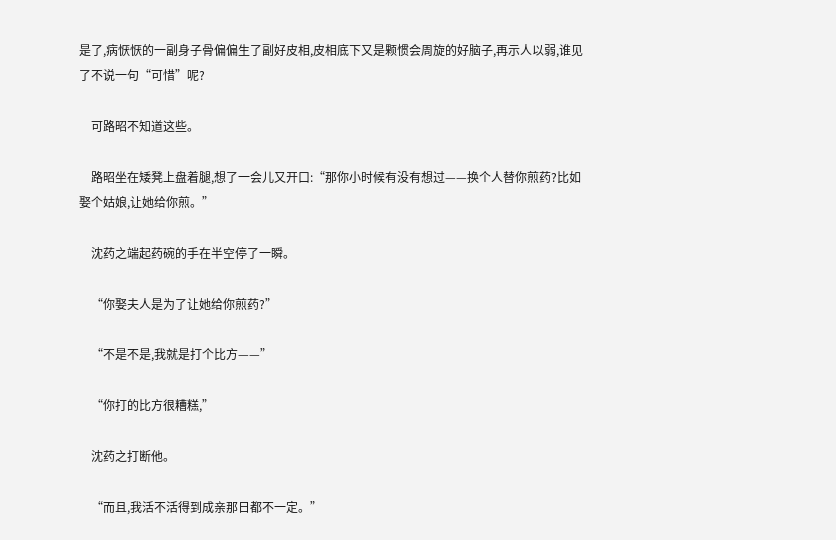是了,病恹恹的一副身子骨偏偏生了副好皮相,皮相底下又是颗惯会周旋的好脑子,再示人以弱,谁见了不说一句“可惜”呢?

    可路昭不知道这些。

    路昭坐在矮凳上盘着腿,想了一会儿又开口:“那你小时候有没有想过——换个人替你煎药?比如娶个姑娘,让她给你煎。”

    沈药之端起药碗的手在半空停了一瞬。

    “你娶夫人是为了让她给你煎药?”

    “不是不是,我就是打个比方——”

    “你打的比方很糟糕,”

    沈药之打断他。

    “而且,我活不活得到成亲那日都不一定。”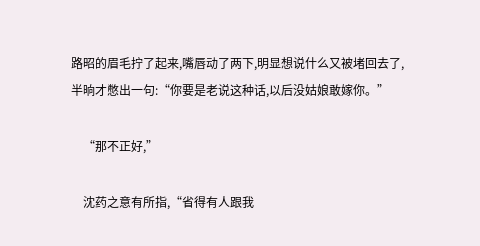路昭的眉毛拧了起来,嘴唇动了两下,明显想说什么又被堵回去了,半晌才憋出一句:“你要是老说这种话,以后没姑娘敢嫁你。”

    “那不正好,”

    沈药之意有所指,“省得有人跟我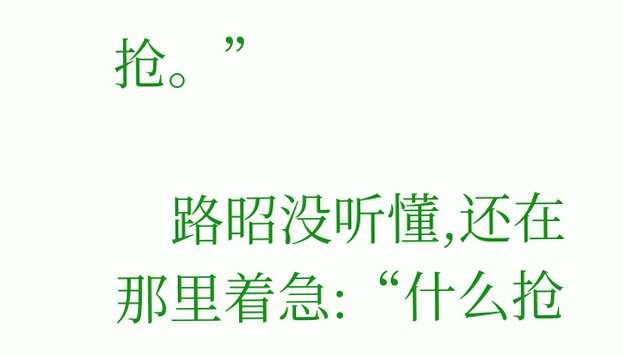抢。”

    路昭没听懂,还在那里着急:“什么抢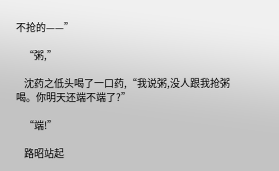不抢的——”

    “粥,”

    沈药之低头喝了一口药,“我说粥,没人跟我抢粥喝。你明天还端不端了?”

    “端!”

    路昭站起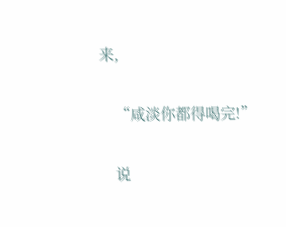来,

    “咸淡你都得喝完!”

    说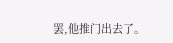罢,他推门出去了。